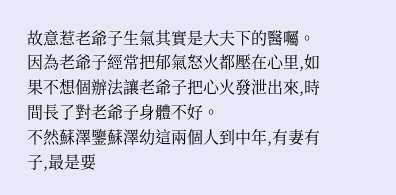故意惹老爺子生氣其實是大夫下的醫囑。因為老爺子經常把郁氣怒火都壓在心里,如果不想個辦法讓老爺子把心火發泄出來,時間長了對老爺子身體不好。
不然蘇澤鑒蘇澤幼這兩個人到中年,有妻有子,最是要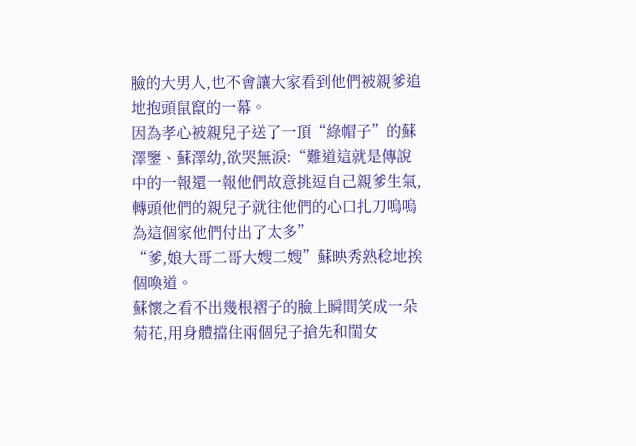臉的大男人,也不會讓大家看到他們被親爹追地抱頭鼠竄的一幕。
因為孝心被親兒子送了一頂“綠帽子”的蘇澤鑒、蘇澤幼,欲哭無淚:“難道這就是傳說中的一報還一報他們故意挑逗自己親爹生氣,轉頭他們的親兒子就往他們的心口扎刀嗚嗚為這個家他們付出了太多”
“爹,娘大哥二哥大嫂二嫂”蘇映秀熟稔地挨個喚道。
蘇懷之看不出幾根褶子的臉上瞬間笑成一朵菊花,用身體擋住兩個兒子搶先和閨女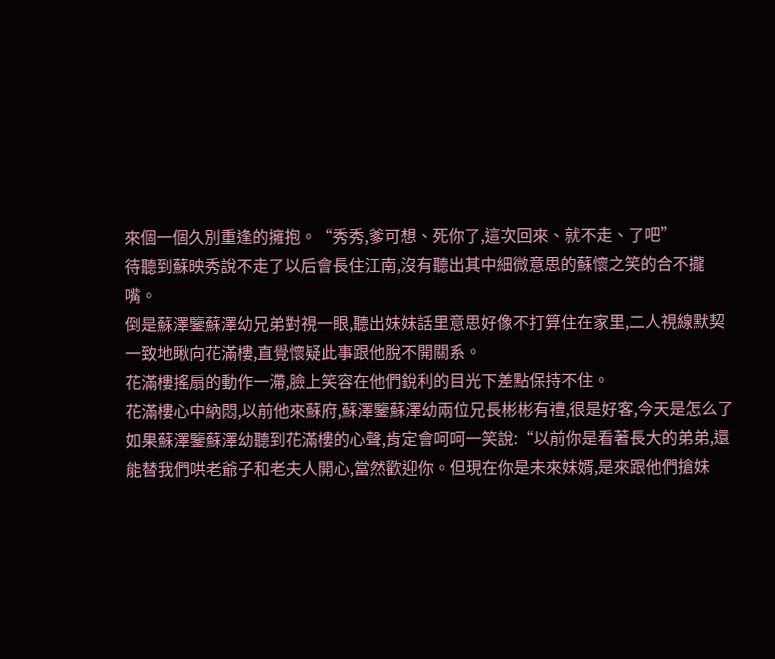來個一個久別重逢的擁抱。“秀秀,爹可想、死你了,這次回來、就不走、了吧”
待聽到蘇映秀說不走了以后會長住江南,沒有聽出其中細微意思的蘇懷之笑的合不攏嘴。
倒是蘇澤鑒蘇澤幼兄弟對視一眼,聽出妹妹話里意思好像不打算住在家里,二人視線默契一致地瞅向花滿樓,直覺懷疑此事跟他脫不開關系。
花滿樓搖扇的動作一滯,臉上笑容在他們銳利的目光下差點保持不住。
花滿樓心中納悶,以前他來蘇府,蘇澤鑒蘇澤幼兩位兄長彬彬有禮,很是好客,今天是怎么了
如果蘇澤鑒蘇澤幼聽到花滿樓的心聲,肯定會呵呵一笑說:“以前你是看著長大的弟弟,還能替我們哄老爺子和老夫人開心,當然歡迎你。但現在你是未來妹婿,是來跟他們搶妹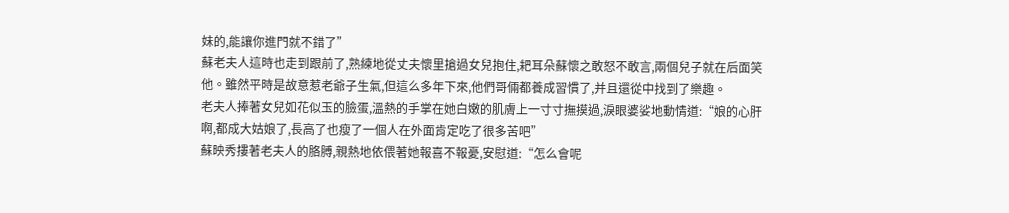妹的,能讓你進門就不錯了”
蘇老夫人這時也走到跟前了,熟練地從丈夫懷里搶過女兒抱住,耙耳朵蘇懷之敢怒不敢言,兩個兒子就在后面笑他。雖然平時是故意惹老爺子生氣,但這么多年下來,他們哥倆都養成習慣了,并且還從中找到了樂趣。
老夫人捧著女兒如花似玉的臉蛋,溫熱的手掌在她白嫩的肌膚上一寸寸撫摸過,淚眼婆娑地動情道:“娘的心肝啊,都成大姑娘了,長高了也瘦了一個人在外面肯定吃了很多苦吧”
蘇映秀摟著老夫人的胳膊,親熱地依偎著她報喜不報憂,安慰道:“怎么會呢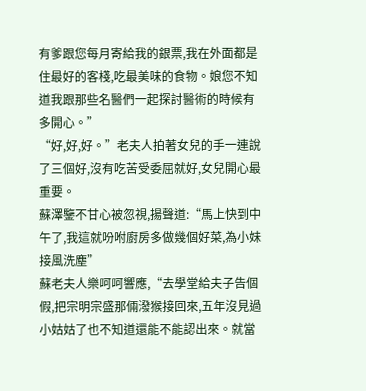有爹跟您每月寄給我的銀票,我在外面都是住最好的客棧,吃最美味的食物。娘您不知道我跟那些名醫們一起探討醫術的時候有多開心。”
“好,好,好。”老夫人拍著女兒的手一連說了三個好,沒有吃苦受委屈就好,女兒開心最重要。
蘇澤鑒不甘心被忽視,揚聲道:“馬上快到中午了,我這就吩咐廚房多做幾個好菜,為小妹接風洗塵”
蘇老夫人樂呵呵響應,“去學堂給夫子告個假,把宗明宗盛那倆潑猴接回來,五年沒見過小姑姑了也不知道還能不能認出來。就當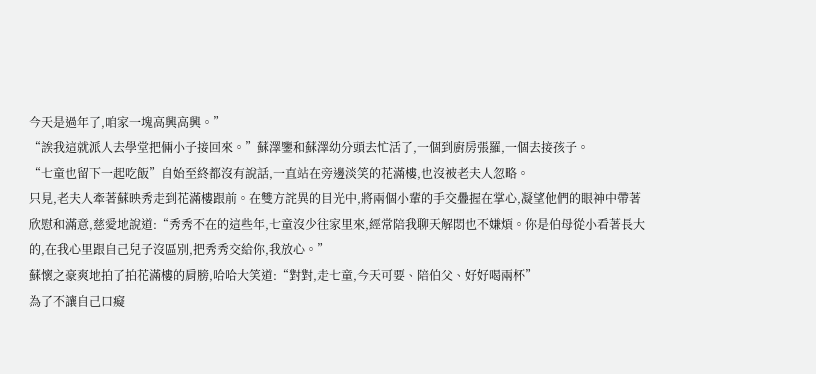今天是過年了,咱家一塊高興高興。”
“誒我這就派人去學堂把倆小子接回來。”蘇澤鑒和蘇澤幼分頭去忙活了,一個到廚房張羅,一個去接孩子。
“七童也留下一起吃飯”自始至終都沒有說話,一直站在旁邊淡笑的花滿樓,也沒被老夫人忽略。
只見,老夫人牽著蘇映秀走到花滿樓跟前。在雙方詫異的目光中,將兩個小輩的手交疊握在掌心,凝望他們的眼神中帶著欣慰和滿意,慈愛地說道:“秀秀不在的這些年,七童沒少往家里來,經常陪我聊天解悶也不嫌煩。你是伯母從小看著長大的,在我心里跟自己兒子沒區別,把秀秀交給你,我放心。”
蘇懷之豪爽地拍了拍花滿樓的肩膀,哈哈大笑道:“對對,走七童,今天可要、陪伯父、好好喝兩杯”
為了不讓自己口癡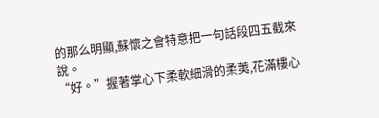的那么明顯,蘇懷之會特意把一句話段四五截來說。
“好。”握著掌心下柔軟細滑的柔荑,花滿樓心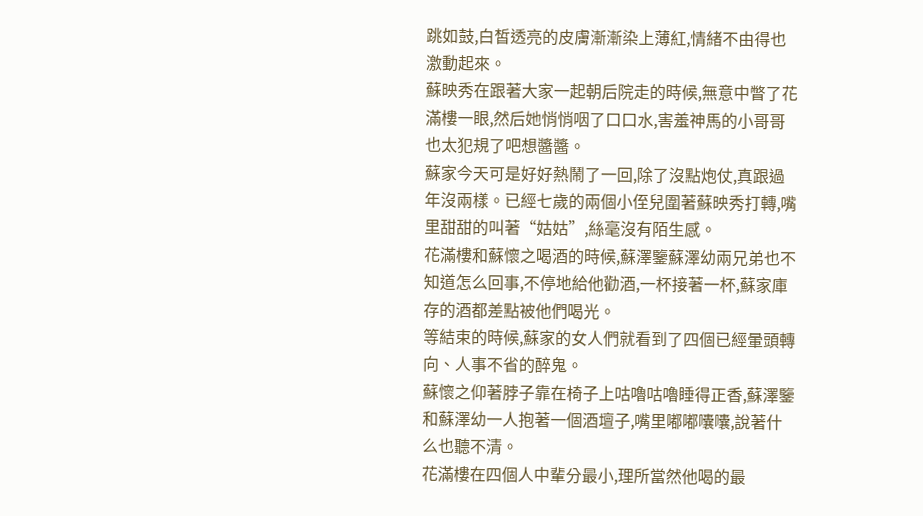跳如鼓,白皙透亮的皮膚漸漸染上薄紅,情緒不由得也激動起來。
蘇映秀在跟著大家一起朝后院走的時候,無意中瞥了花滿樓一眼,然后她悄悄咽了口口水,害羞神馬的小哥哥也太犯規了吧想醬醬。
蘇家今天可是好好熱鬧了一回,除了沒點炮仗,真跟過年沒兩樣。已經七歲的兩個小侄兒圍著蘇映秀打轉,嘴里甜甜的叫著“姑姑”,絲毫沒有陌生感。
花滿樓和蘇懷之喝酒的時候,蘇澤鑒蘇澤幼兩兄弟也不知道怎么回事,不停地給他勸酒,一杯接著一杯,蘇家庫存的酒都差點被他們喝光。
等結束的時候,蘇家的女人們就看到了四個已經暈頭轉向、人事不省的醉鬼。
蘇懷之仰著脖子靠在椅子上咕嚕咕嚕睡得正香,蘇澤鑒和蘇澤幼一人抱著一個酒壇子,嘴里嘟嘟囔囔,說著什么也聽不清。
花滿樓在四個人中輩分最小,理所當然他喝的最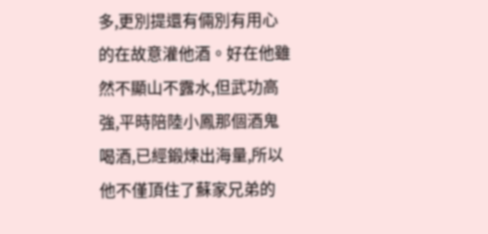多,更別提還有倆別有用心的在故意灌他酒。好在他雖然不顯山不露水,但武功高強,平時陪陸小鳳那個酒鬼喝酒,已經鍛煉出海量,所以他不僅頂住了蘇家兄弟的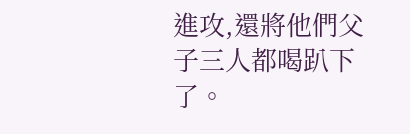進攻,還將他們父子三人都喝趴下了。